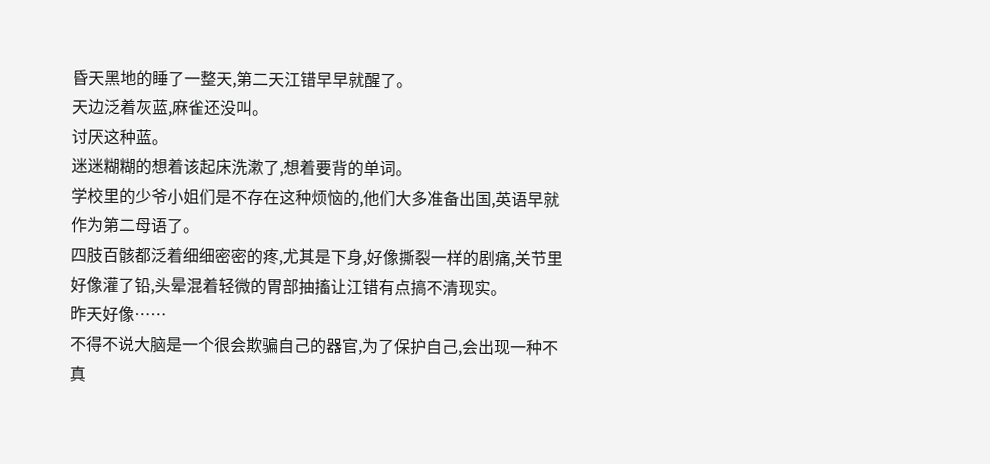昏天黑地的睡了一整天,第二天江错早早就醒了。
天边泛着灰蓝,麻雀还没叫。
讨厌这种蓝。
迷迷糊糊的想着该起床洗漱了,想着要背的单词。
学校里的少爷小姐们是不存在这种烦恼的,他们大多准备出国,英语早就作为第二母语了。
四肢百骸都泛着细细密密的疼,尤其是下身,好像撕裂一样的剧痛,关节里好像灌了铅,头晕混着轻微的胃部抽搐让江错有点搞不清现实。
昨天好像……
不得不说大脑是一个很会欺骗自己的器官,为了保护自己,会出现一种不真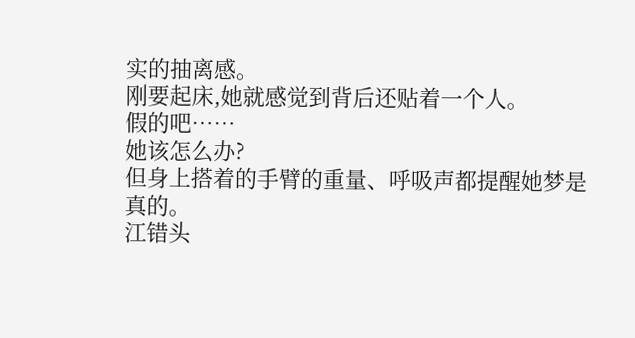实的抽离感。
刚要起床,她就感觉到背后还贴着一个人。
假的吧……
她该怎么办?
但身上搭着的手臂的重量、呼吸声都提醒她梦是真的。
江错头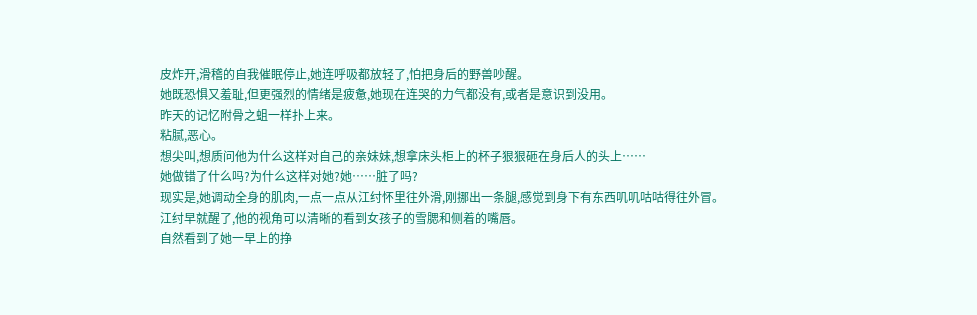皮炸开,滑稽的自我催眠停止,她连呼吸都放轻了,怕把身后的野兽吵醒。
她既恐惧又羞耻,但更强烈的情绪是疲惫,她现在连哭的力气都没有,或者是意识到没用。
昨天的记忆附骨之蛆一样扑上来。
粘腻,恶心。
想尖叫,想质问他为什么这样对自己的亲妹妹,想拿床头柜上的杯子狠狠砸在身后人的头上……
她做错了什么吗?为什么这样对她?她……脏了吗?
现实是,她调动全身的肌肉,一点一点从江纣怀里往外滑,刚挪出一条腿,感觉到身下有东西叽叽咕咕得往外冒。
江纣早就醒了,他的视角可以清晰的看到女孩子的雪腮和侧着的嘴唇。
自然看到了她一早上的挣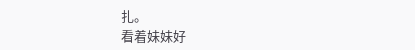扎。
看着妹妹好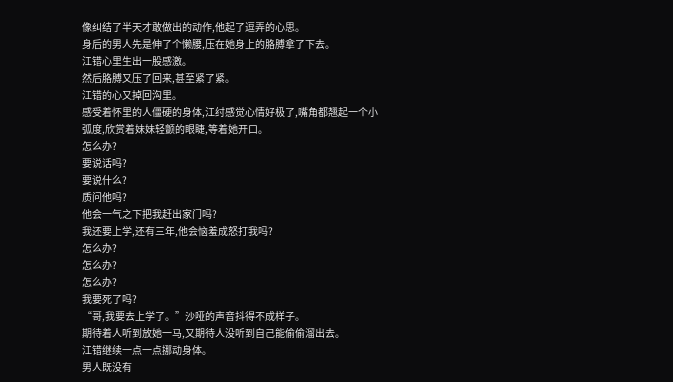像纠结了半天才敢做出的动作,他起了逗弄的心思。
身后的男人先是伸了个懒腰,压在她身上的胳膊拿了下去。
江错心里生出一股感激。
然后胳膊又压了回来,甚至紧了紧。
江错的心又掉回沟里。
感受着怀里的人僵硬的身体,江纣感觉心情好极了,嘴角都翘起一个小弧度,欣赏着妹妹轻颤的眼睫,等着她开口。
怎么办?
要说话吗?
要说什么?
质问他吗?
他会一气之下把我赶出家门吗?
我还要上学,还有三年,他会恼羞成怒打我吗?
怎么办?
怎么办?
怎么办?
我要死了吗?
“哥,我要去上学了。”沙哑的声音抖得不成样子。
期待着人听到放她一马,又期待人没听到自己能偷偷溜出去。
江错继续一点一点挪动身体。
男人既没有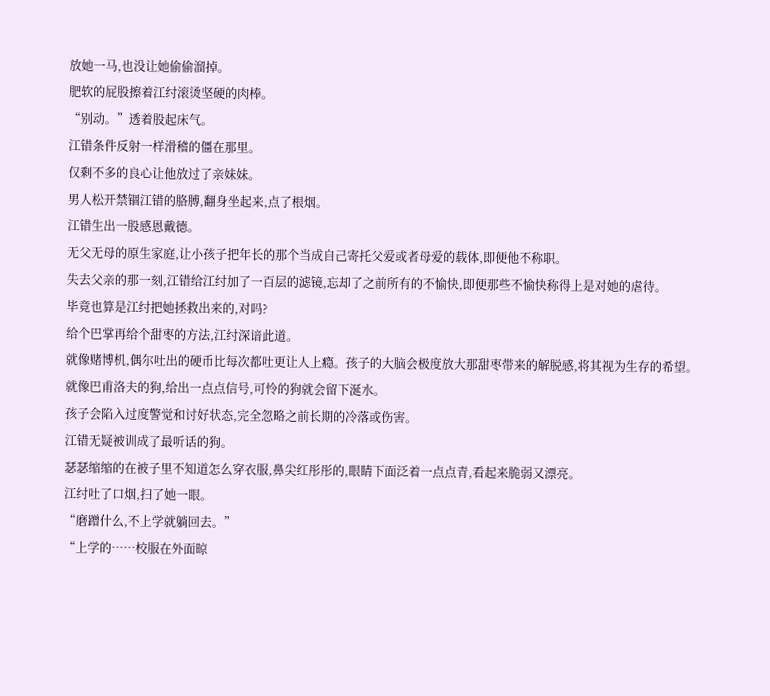放她一马,也没让她偷偷溜掉。
肥软的屁股擦着江纣滚烫坚硬的肉棒。
“别动。”透着股起床气。
江错条件反射一样滑稽的僵在那里。
仅剩不多的良心让他放过了亲妹妹。
男人松开禁锢江错的胳膊,翻身坐起来,点了根烟。
江错生出一股感恩戴德。
无父无母的原生家庭,让小孩子把年长的那个当成自己寄托父爱或者母爱的载体,即便他不称职。
失去父亲的那一刻,江错给江纣加了一百层的滤镜,忘却了之前所有的不愉快,即便那些不愉快称得上是对她的虐待。
毕竟也算是江纣把她拯救出来的,对吗?
给个巴掌再给个甜枣的方法,江纣深谙此道。
就像赌博机,偶尔吐出的硬币比每次都吐更让人上瘾。孩子的大脑会极度放大那甜枣带来的解脱感,将其视为生存的希望。
就像巴甫洛夫的狗,给出一点点信号,可怜的狗就会留下涎水。
孩子会陷入过度警觉和讨好状态,完全忽略之前长期的冷落或伤害。
江错无疑被训成了最听话的狗。
瑟瑟缩缩的在被子里不知道怎么穿衣服,鼻尖红彤彤的,眼睛下面泛着一点点青,看起来脆弱又漂亮。
江纣吐了口烟,扫了她一眼。
“磨蹭什么,不上学就躺回去。”
“上学的……校服在外面晾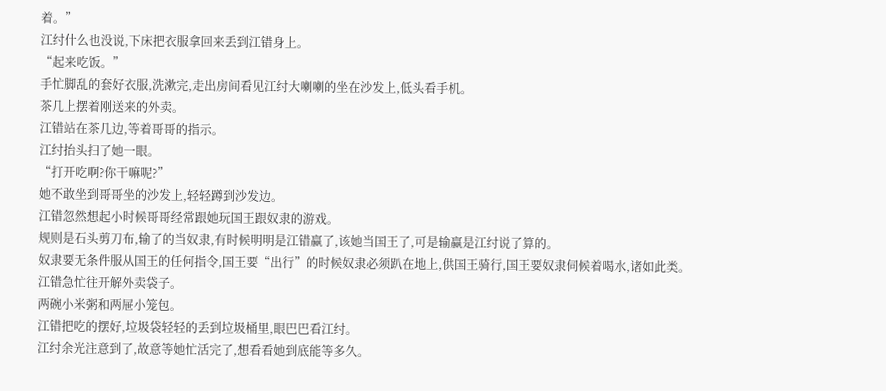着。”
江纣什么也没说,下床把衣服拿回来丢到江错身上。
“起来吃饭。”
手忙脚乱的套好衣服,洗漱完,走出房间看见江纣大喇喇的坐在沙发上,低头看手机。
茶几上摆着刚送来的外卖。
江错站在茶几边,等着哥哥的指示。
江纣抬头扫了她一眼。
“打开吃啊?你干嘛呢?”
她不敢坐到哥哥坐的沙发上,轻轻蹲到沙发边。
江错忽然想起小时候哥哥经常跟她玩国王跟奴隶的游戏。
规则是石头剪刀布,输了的当奴隶,有时候明明是江错赢了,该她当国王了,可是输赢是江纣说了算的。
奴隶要无条件服从国王的任何指令,国王要“出行”的时候奴隶必须趴在地上,供国王骑行,国王要奴隶伺候着喝水,诸如此类。
江错急忙往开解外卖袋子。
两碗小米粥和两屉小笼包。
江错把吃的摆好,垃圾袋轻轻的丢到垃圾桶里,眼巴巴看江纣。
江纣余光注意到了,故意等她忙活完了,想看看她到底能等多久。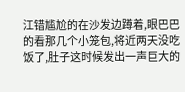江错尴尬的在沙发边蹲着,眼巴巴的看那几个小笼包,将近两天没吃饭了,肚子这时候发出一声巨大的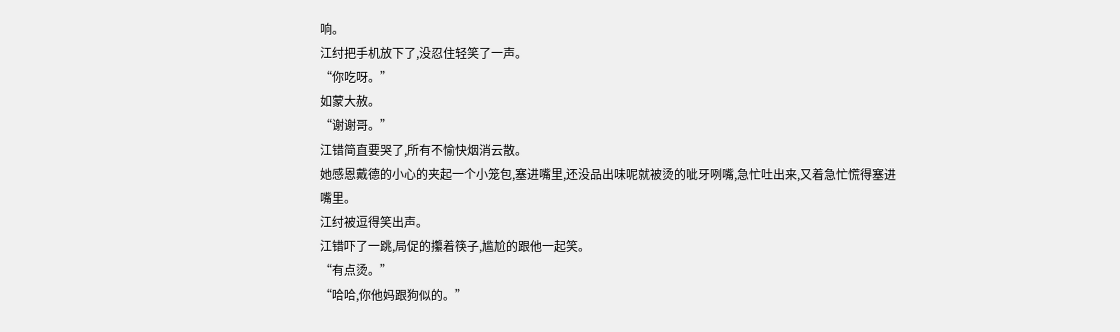响。
江纣把手机放下了,没忍住轻笑了一声。
“你吃呀。”
如蒙大赦。
“谢谢哥。”
江错简直要哭了,所有不愉快烟消云散。
她感恩戴德的小心的夹起一个小笼包,塞进嘴里,还没品出味呢就被烫的呲牙咧嘴,急忙吐出来,又着急忙慌得塞进嘴里。
江纣被逗得笑出声。
江错吓了一跳,局促的攥着筷子,尴尬的跟他一起笑。
“有点烫。”
“哈哈,你他妈跟狗似的。”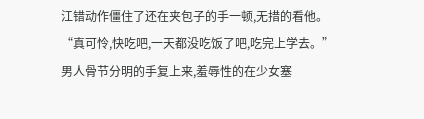江错动作僵住了还在夹包子的手一顿,无措的看他。
“真可怜,快吃吧,一天都没吃饭了吧,吃完上学去。”
男人骨节分明的手复上来,羞辱性的在少女塞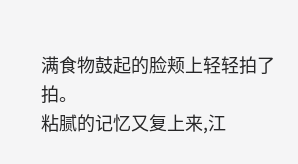满食物鼓起的脸颊上轻轻拍了拍。
粘腻的记忆又复上来,江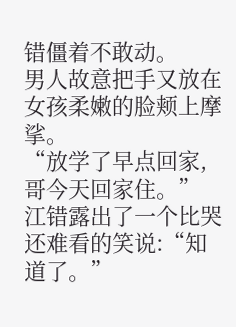错僵着不敢动。
男人故意把手又放在女孩柔嫩的脸颊上摩挲。
“放学了早点回家,哥今天回家住。”
江错露出了一个比哭还难看的笑说:“知道了。”